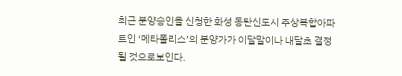최근 분양승인을 신청한 화성 동탄신도시 주상복합아파트인 ‘메타폴리스’의 분양가가 이달말이나 내달초 결정될 것으로보인다.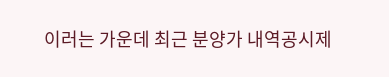이러는 가운데 최근 분양가 내역공시제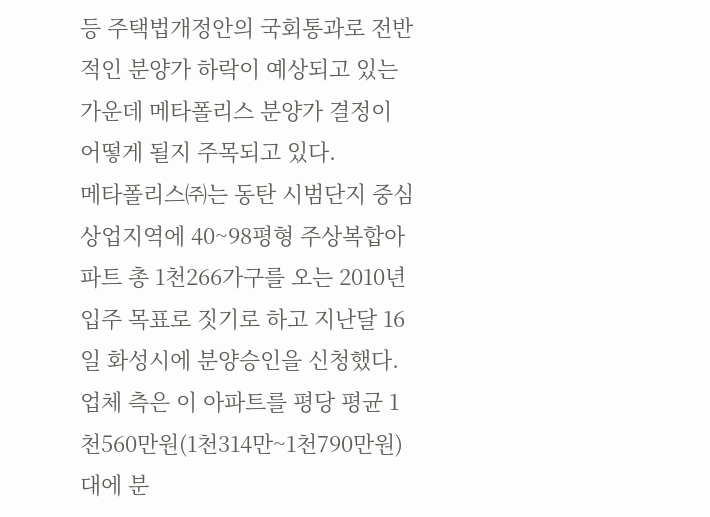등 주택법개정안의 국회통과로 전반적인 분양가 하락이 예상되고 있는 가운데 메타폴리스 분양가 결정이 어떻게 될지 주목되고 있다.
메타폴리스㈜는 동탄 시범단지 중심상업지역에 40~98평형 주상복합아파트 총 1천266가구를 오는 2010년 입주 목표로 짓기로 하고 지난달 16일 화성시에 분양승인을 신청했다.
업체 측은 이 아파트를 평당 평균 1천560만원(1천314만~1천790만원)대에 분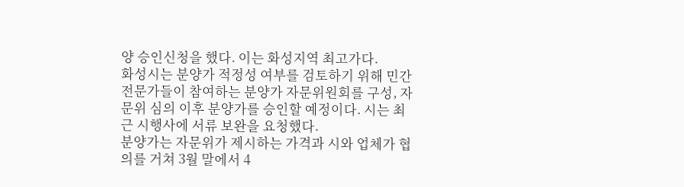양 승인신청을 했다. 이는 화성지역 최고가다.
화성시는 분양가 적정성 여부를 검토하기 위해 민간 전문가들이 참여하는 분양가 자문위원회를 구성, 자문위 심의 이후 분양가를 승인할 예정이다. 시는 최근 시행사에 서류 보완을 요청했다.
분양가는 자문위가 제시하는 가격과 시와 업체가 협의를 거쳐 3월 말에서 4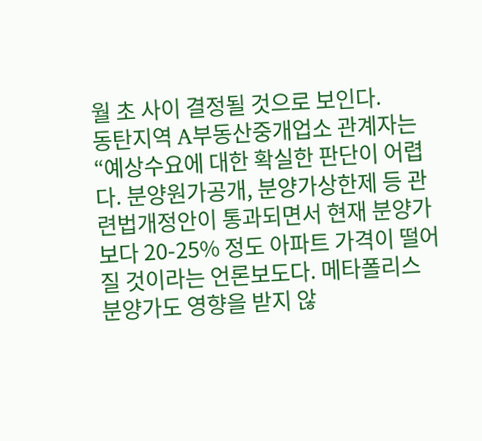월 초 사이 결정될 것으로 보인다.
동탄지역 A부동산중개업소 관계자는 “예상수요에 대한 확실한 판단이 어렵다. 분양원가공개, 분양가상한제 등 관련법개정안이 통과되면서 현재 분양가보다 20-25% 정도 아파트 가격이 떨어질 것이라는 언론보도다. 메타폴리스 분양가도 영향을 받지 않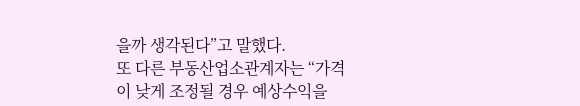을까 생각된다”고 말했다.
또 다른 부동산업소관계자는 “가격이 낮게 조정될 경우 예상수익을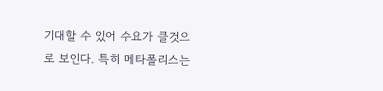기대할 수 있어 수요가 클것으로 보인다. 특히 메타폴리스는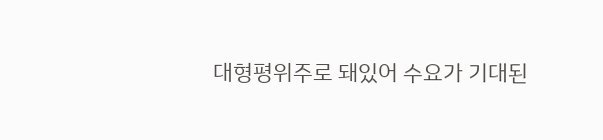대형평위주로 돼있어 수요가 기대된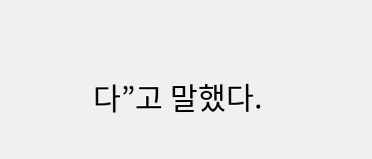다”고 말했다.